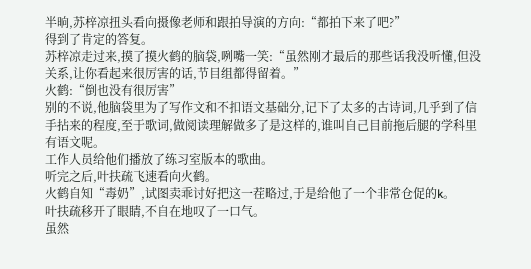半晌,苏梓凉扭头看向摄像老师和跟拍导演的方向:“都拍下来了吧?”
得到了肯定的答复。
苏梓凉走过来,摸了摸火鹤的脑袋,咧嘴一笑:“虽然刚才最后的那些话我没听懂,但没关系,让你看起来很厉害的话,节目组都得留着。”
火鹤:“倒也没有很厉害”
别的不说,他脑袋里为了写作文和不扣语文基础分,记下了太多的古诗词,几乎到了信手拈来的程度,至于歌词,做阅读理解做多了是这样的,谁叫自己目前拖后腿的学科里有语文呢。
工作人员给他们播放了练习室版本的歌曲。
听完之后,叶扶疏飞速看向火鹤。
火鹤自知“毒奶”,试图卖乖讨好把这一茬略过,于是给他了一个非常仓促的k。
叶扶疏移开了眼睛,不自在地叹了一口气。
虽然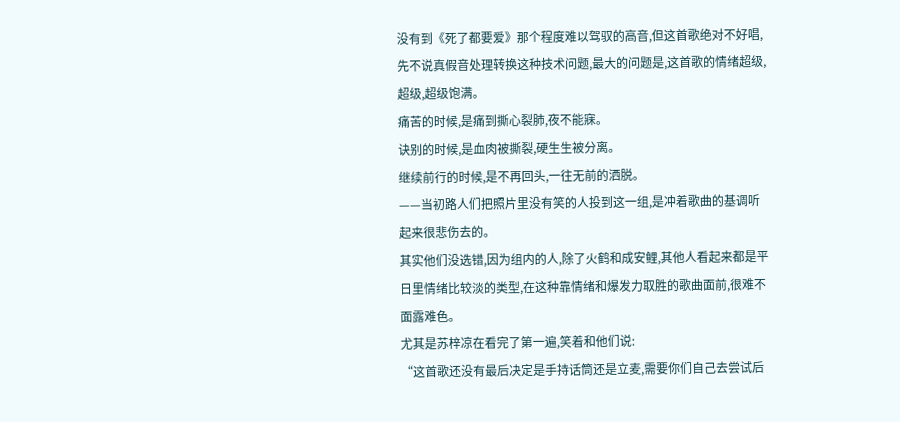没有到《死了都要爱》那个程度难以驾驭的高音,但这首歌绝对不好唱,先不说真假音处理转换这种技术问题,最大的问题是,这首歌的情绪超级,超级,超级饱满。
痛苦的时候,是痛到撕心裂肺,夜不能寐。
诀别的时候,是血肉被撕裂,硬生生被分离。
继续前行的时候,是不再回头,一往无前的洒脱。
——当初路人们把照片里没有笑的人投到这一组,是冲着歌曲的基调听起来很悲伤去的。
其实他们没选错,因为组内的人,除了火鹤和成安鲤,其他人看起来都是平日里情绪比较淡的类型,在这种靠情绪和爆发力取胜的歌曲面前,很难不面露难色。
尤其是苏梓凉在看完了第一遍,笑着和他们说:
“这首歌还没有最后决定是手持话筒还是立麦,需要你们自己去尝试后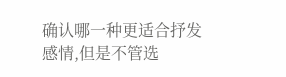确认哪一种更适合抒发感情,但是不管选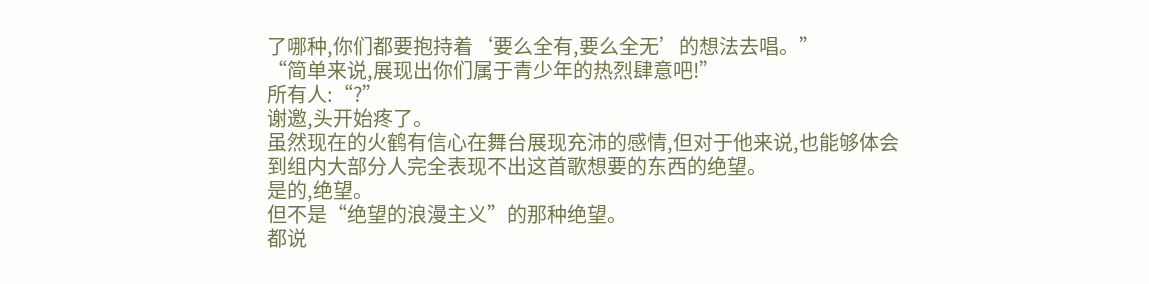了哪种,你们都要抱持着‘要么全有,要么全无’的想法去唱。”
“简单来说,展现出你们属于青少年的热烈肆意吧!”
所有人:“?”
谢邀,头开始疼了。
虽然现在的火鹤有信心在舞台展现充沛的感情,但对于他来说,也能够体会到组内大部分人完全表现不出这首歌想要的东西的绝望。
是的,绝望。
但不是“绝望的浪漫主义”的那种绝望。
都说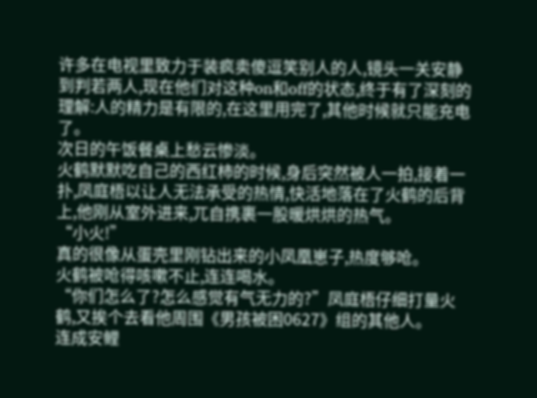许多在电视里致力于装疯卖傻逗笑别人的人,镜头一关安静到判若两人,现在他们对这种on和off的状态,终于有了深刻的理解:人的精力是有限的,在这里用完了,其他时候就只能充电了。
次日的午饭餐桌上愁云惨淡。
火鹤默默吃自己的西红柿的时候,身后突然被人一拍,接着一扑,凤庭梧以让人无法承受的热情,快活地落在了火鹤的后背上,他刚从室外进来,兀自携裹一股暖烘烘的热气。
“小火!”
真的很像从蛋壳里刚钻出来的小凤凰崽子,热度够呛。
火鹤被呛得咳嗽不止,连连喝水。
“你们怎么了?怎么感觉有气无力的?”凤庭梧仔细打量火鹤,又挨个去看他周围《男孩被困0627》组的其他人。
连成安鲤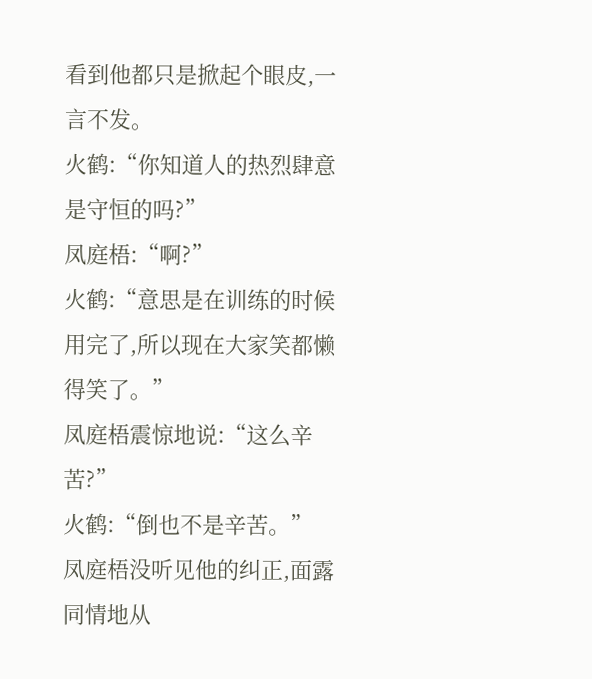看到他都只是掀起个眼皮,一言不发。
火鹤:“你知道人的热烈肆意是守恒的吗?”
凤庭梧:“啊?”
火鹤:“意思是在训练的时候用完了,所以现在大家笑都懒得笑了。”
凤庭梧震惊地说:“这么辛苦?”
火鹤:“倒也不是辛苦。”
凤庭梧没听见他的纠正,面露同情地从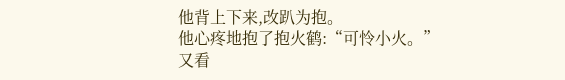他背上下来,改趴为抱。
他心疼地抱了抱火鹤:“可怜小火。”
又看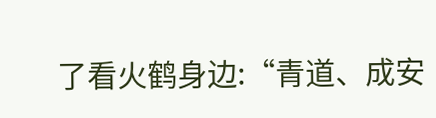了看火鹤身边:“青道、成安